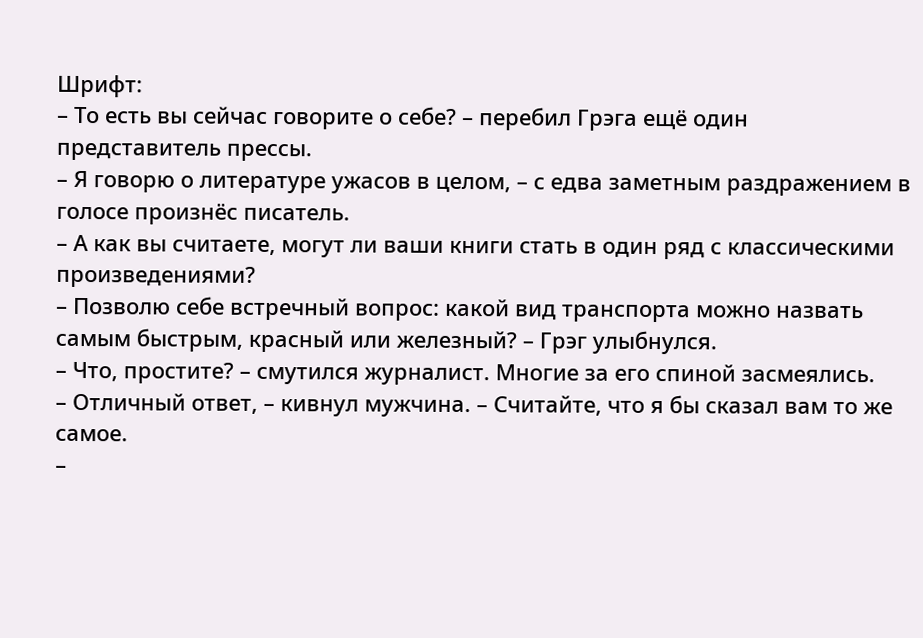Шрифт:
– То есть вы сейчас говорите о себе? – перебил Грэга ещё один представитель прессы.
– Я говорю о литературе ужасов в целом, – с едва заметным раздражением в голосе произнёс писатель.
– А как вы считаете, могут ли ваши книги стать в один ряд с классическими произведениями?
– Позволю себе встречный вопрос: какой вид транспорта можно назвать самым быстрым, красный или железный? – Грэг улыбнулся.
– Что, простите? – смутился журналист. Многие за его спиной засмеялись.
– Отличный ответ, – кивнул мужчина. – Считайте, что я бы сказал вам то же самое.
–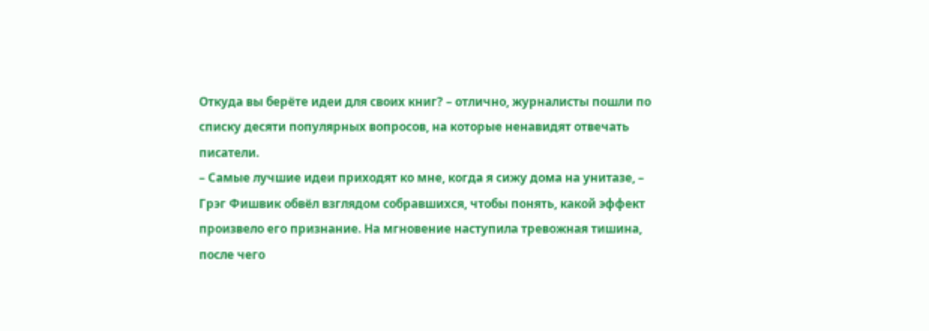Откуда вы берёте идеи для своих книг? – отлично, журналисты пошли по списку десяти популярных вопросов, на которые ненавидят отвечать писатели.
– Самые лучшие идеи приходят ко мне, когда я сижу дома на унитазе, – Грэг Фишвик обвёл взглядом собравшихся, чтобы понять, какой эффект произвело его признание. На мгновение наступила тревожная тишина, после чего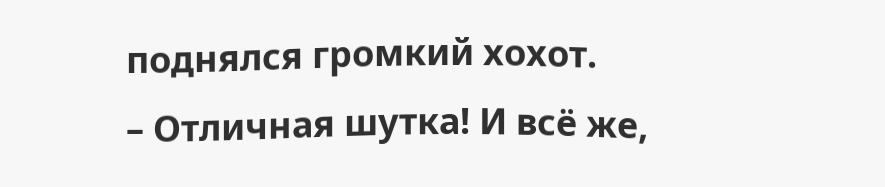поднялся громкий хохот.
– Отличная шутка! И всё же,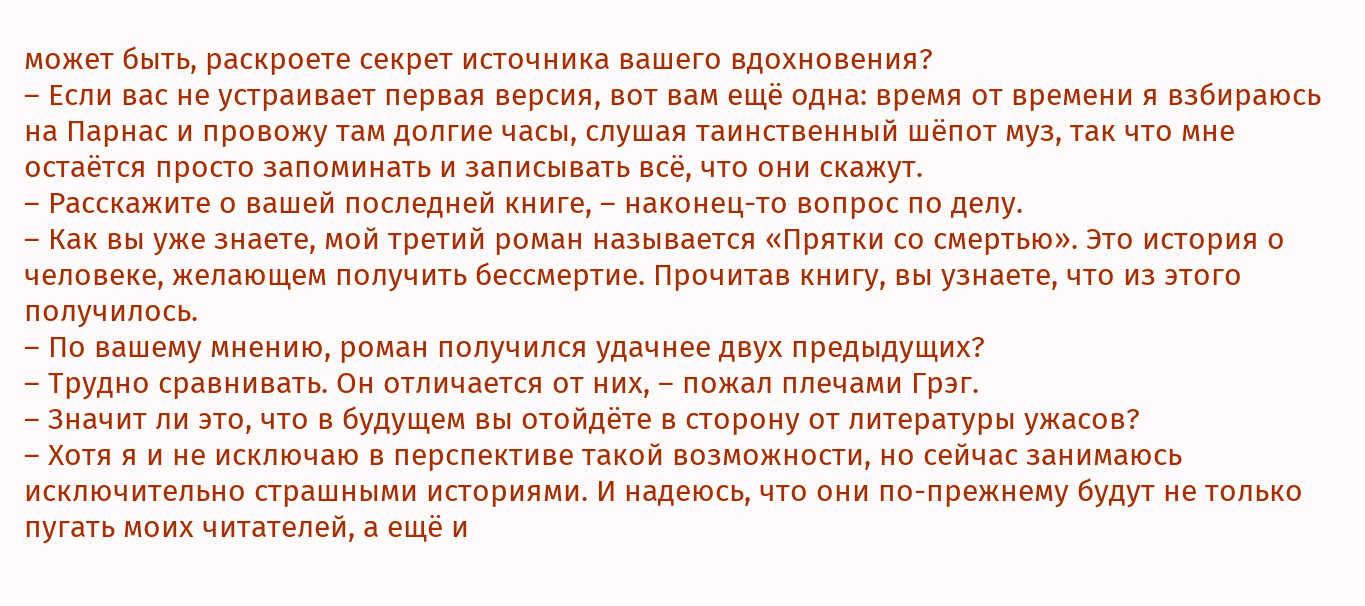может быть, раскроете секрет источника вашего вдохновения?
– Если вас не устраивает первая версия, вот вам ещё одна: время от времени я взбираюсь на Парнас и провожу там долгие часы, слушая таинственный шёпот муз, так что мне остаётся просто запоминать и записывать всё, что они скажут.
– Расскажите о вашей последней книге, – наконец-то вопрос по делу.
– Как вы уже знаете, мой третий роман называется «Прятки со смертью». Это история о человеке, желающем получить бессмертие. Прочитав книгу, вы узнаете, что из этого получилось.
– По вашему мнению, роман получился удачнее двух предыдущих?
– Трудно сравнивать. Он отличается от них, – пожал плечами Грэг.
– Значит ли это, что в будущем вы отойдёте в сторону от литературы ужасов?
– Хотя я и не исключаю в перспективе такой возможности, но сейчас занимаюсь исключительно страшными историями. И надеюсь, что они по-прежнему будут не только пугать моих читателей, а ещё и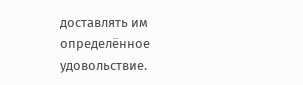доставлять им определённое удовольствие.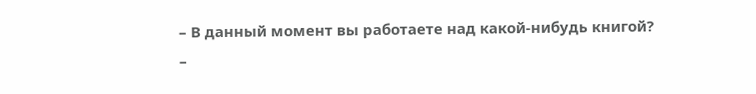– В данный момент вы работаете над какой-нибудь книгой?
–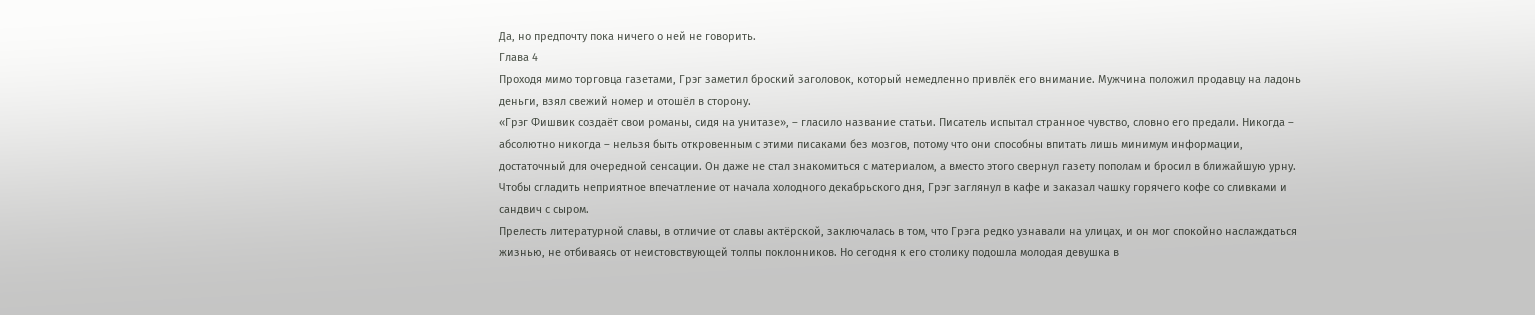Да, но предпочту пока ничего о ней не говорить.
Глава 4
Проходя мимо торговца газетами, Грэг заметил броский заголовок, который немедленно привлёк его внимание. Мужчина положил продавцу на ладонь деньги, взял свежий номер и отошёл в сторону.
«Грэг Фишвик создаёт свои романы, сидя на унитазе», – гласило название статьи. Писатель испытал странное чувство, словно его предали. Никогда – абсолютно никогда – нельзя быть откровенным с этими писаками без мозгов, потому что они способны впитать лишь минимум информации, достаточный для очередной сенсации. Он даже не стал знакомиться с материалом, а вместо этого свернул газету пополам и бросил в ближайшую урну.
Чтобы сгладить неприятное впечатление от начала холодного декабрьского дня, Грэг заглянул в кафе и заказал чашку горячего кофе со сливками и сандвич с сыром.
Прелесть литературной славы, в отличие от славы актёрской, заключалась в том, что Грэга редко узнавали на улицах, и он мог спокойно наслаждаться жизнью, не отбиваясь от неистовствующей толпы поклонников. Но сегодня к его столику подошла молодая девушка в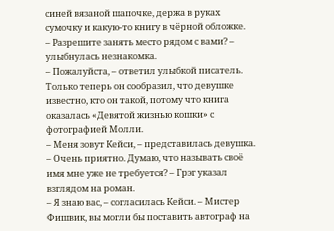синей вязаной шапочке, держа в руках сумочку и какую-то книгу в чёрной обложке.
– Разрешите занять место рядом с вами? – улыбнулась незнакомка.
– Пожалуйста, – ответил улыбкой писатель. Только теперь он сообразил, что девушке известно, кто он такой, потому что книга оказалась «Девятой жизнью кошки» с фотографией Молли.
– Меня зовут Кейси, – представилась девушка.
– Очень приятно. Думаю, что называть своё имя мне уже не требуется? – Грэг указал взглядом на роман.
– Я знаю вас, – согласилась Кейси. – Мистер Фишвик, вы могли бы поставить автограф на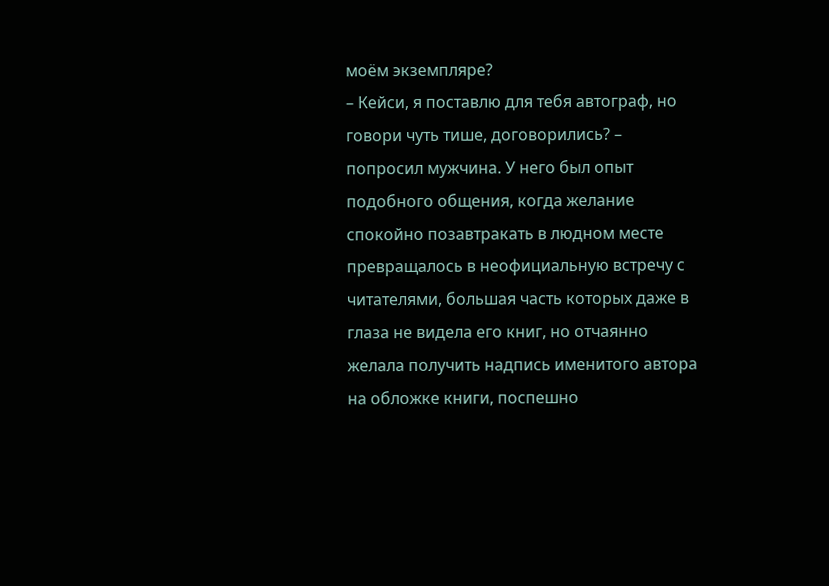моём экземпляре?
– Кейси, я поставлю для тебя автограф, но говори чуть тише, договорились? – попросил мужчина. У него был опыт подобного общения, когда желание спокойно позавтракать в людном месте превращалось в неофициальную встречу с читателями, большая часть которых даже в глаза не видела его книг, но отчаянно желала получить надпись именитого автора на обложке книги, поспешно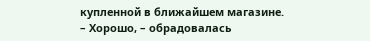купленной в ближайшем магазине.
– Хорошо, – обрадовалась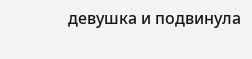девушка и подвинула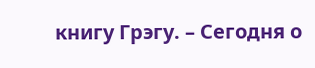книгу Грэгу. – Сегодня о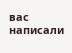вас написали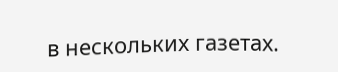в нескольких газетах.